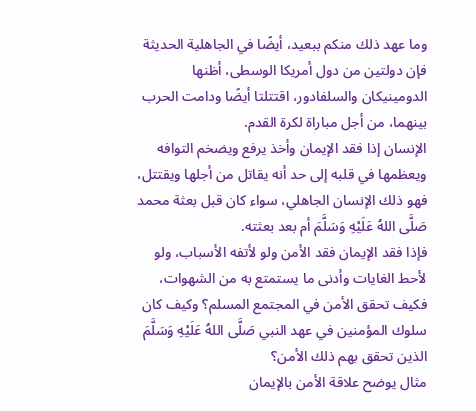وما عهد ذلك منكم ببعيد، أيضًا في الجاهلية الحديثة فإن دولتين من دول أمريكا الوسطى، أظنها الدومينيكان والسلفادور، اقتتلتا أيضًا ودامت الحرب بينهما، من أجل مباراة لكرة القدم.
الإنسان إذا فقد الإيمان وأخذ يرفع ويضخم التوافه ويعظمها في قلبه إلى حد أنه يقاتل من أجلها ويقتتل، فهو ذلك الإنسان الجاهلي، سواء كان قبل بعثة محمد صَلَّى اللهُ عَلَيْهِ وَسَلَّمَ أم بعد بعثته.
فإذا فقد الإيمان فقد الأمن ولو لأتفه الأسباب، ولو لأحط الغايات وأدنى ما يستمتع به من الشهوات، فكيف تحقق الأمن في المجتمع المسلم؟ وكيف كان سلوك المؤمنين في عهد النبي صَلَّى اللهُ عَلَيْهِ وَسَلَّمَ الذين تحقق بهم ذلك الأمن؟
مثال يوضح علاقة الأمن بالإيمان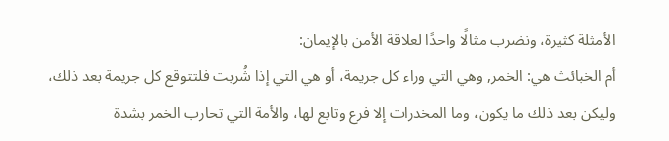الأمثلة كثيرة، ونضرب مثالًا واحدًا لعلاقة الأمن بالإيمان:
أم الخبائث هي: الخمر, وهي التي وراء كل جريمة، أو هي التي إذا شُربت فلتتوقع كل جريمة بعد ذلك، وليكن بعد ذلك ما يكون، وما المخدرات إلا فرع وتابع لها، والأمة التي تحارب الخمر بشدة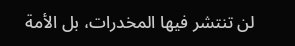لن تنتشر فيها المخدرات، بل الأمة